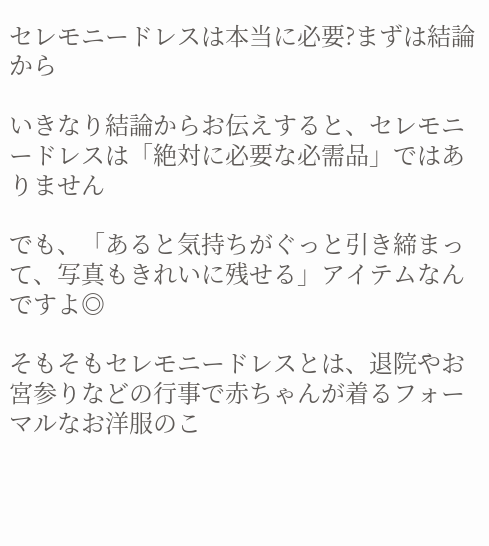セレモニードレスは本当に必要?まずは結論から

いきなり結論からお伝えすると、セレモニードレスは「絶対に必要な必需品」ではありません

でも、「あると気持ちがぐっと引き締まって、写真もきれいに残せる」アイテムなんですよ◎

そもそもセレモニードレスとは、退院やお宮参りなどの行事で赤ちゃんが着るフォーマルなお洋服のこ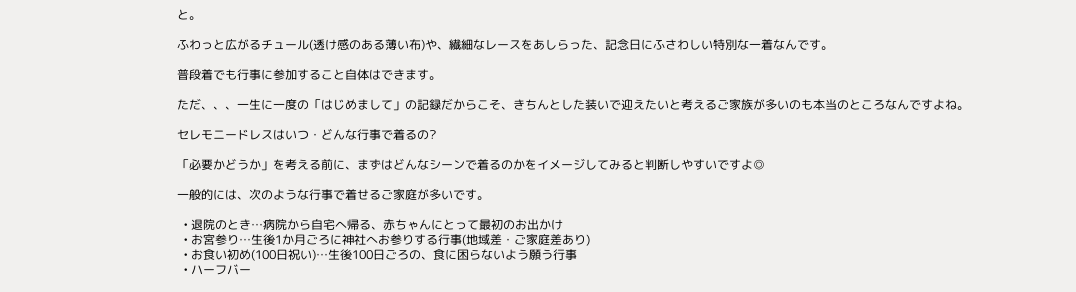と。

ふわっと広がるチュール(透け感のある薄い布)や、繊細なレースをあしらった、記念日にふさわしい特別な一着なんです。

普段着でも行事に参加すること自体はできます。

ただ、、、一生に一度の「はじめまして」の記録だからこそ、きちんとした装いで迎えたいと考えるご家族が多いのも本当のところなんですよね。

セレモニードレスはいつ・どんな行事で着るの?

「必要かどうか」を考える前に、まずはどんなシーンで着るのかをイメージしてみると判断しやすいですよ◎

一般的には、次のような行事で着せるご家庭が多いです。

  • 退院のとき…病院から自宅へ帰る、赤ちゃんにとって最初のお出かけ
  • お宮参り…生後1か月ごろに神社へお参りする行事(地域差・ご家庭差あり)
  • お食い初め(100日祝い)…生後100日ごろの、食に困らないよう願う行事
  • ハーフバー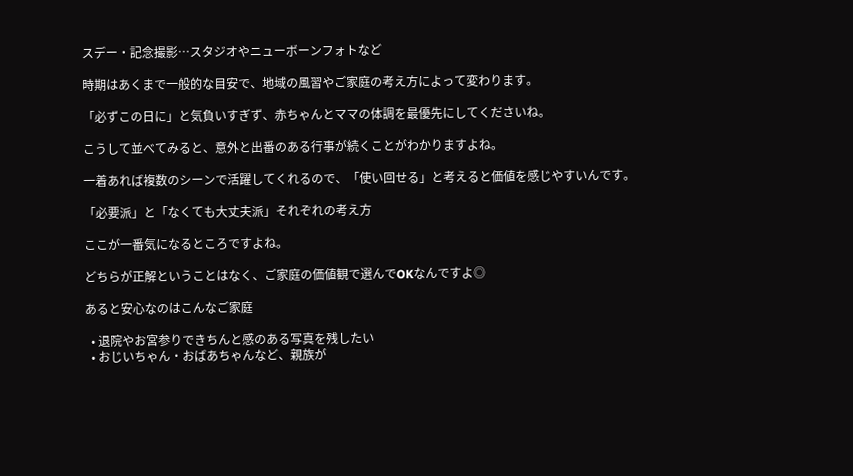スデー・記念撮影…スタジオやニューボーンフォトなど

時期はあくまで一般的な目安で、地域の風習やご家庭の考え方によって変わります。

「必ずこの日に」と気負いすぎず、赤ちゃんとママの体調を最優先にしてくださいね。

こうして並べてみると、意外と出番のある行事が続くことがわかりますよね。

一着あれば複数のシーンで活躍してくれるので、「使い回せる」と考えると価値を感じやすいんです。

「必要派」と「なくても大丈夫派」それぞれの考え方

ここが一番気になるところですよね。

どちらが正解ということはなく、ご家庭の価値観で選んでOKなんですよ◎

あると安心なのはこんなご家庭

  • 退院やお宮参りできちんと感のある写真を残したい
  • おじいちゃん・おばあちゃんなど、親族が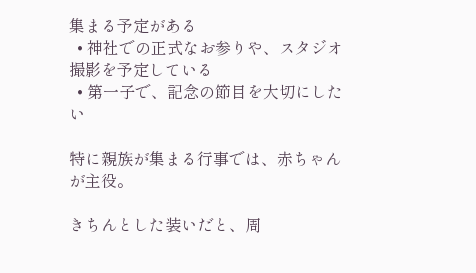集まる予定がある
  • 神社での正式なお参りや、スタジオ撮影を予定している
  • 第一子で、記念の節目を大切にしたい

特に親族が集まる行事では、赤ちゃんが主役。

きちんとした装いだと、周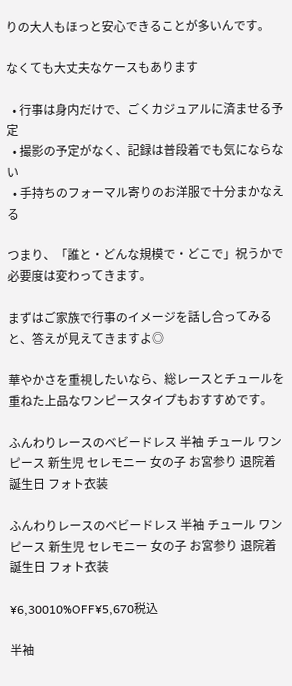りの大人もほっと安心できることが多いんです。

なくても大丈夫なケースもあります

  • 行事は身内だけで、ごくカジュアルに済ませる予定
  • 撮影の予定がなく、記録は普段着でも気にならない
  • 手持ちのフォーマル寄りのお洋服で十分まかなえる

つまり、「誰と・どんな規模で・どこで」祝うかで必要度は変わってきます。

まずはご家族で行事のイメージを話し合ってみると、答えが見えてきますよ◎

華やかさを重視したいなら、総レースとチュールを重ねた上品なワンピースタイプもおすすめです。

ふんわりレースのベビードレス 半袖 チュール ワンピース 新生児 セレモニー 女の子 お宮参り 退院着 誕生日 フォト衣装

ふんわりレースのベビードレス 半袖 チュール ワンピース 新生児 セレモニー 女の子 お宮参り 退院着 誕生日 フォト衣装

¥6,30010%OFF¥5,670税込

半袖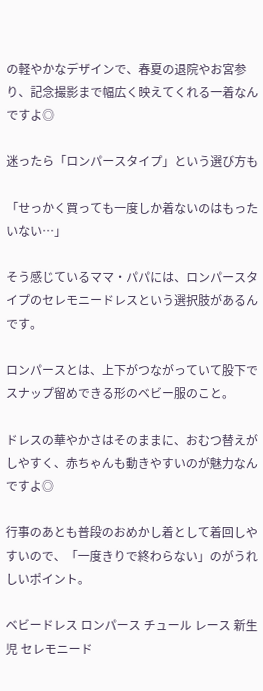の軽やかなデザインで、春夏の退院やお宮参り、記念撮影まで幅広く映えてくれる一着なんですよ◎

迷ったら「ロンパースタイプ」という選び方も

「せっかく買っても一度しか着ないのはもったいない…」

そう感じているママ・パパには、ロンパースタイプのセレモニードレスという選択肢があるんです。

ロンパースとは、上下がつながっていて股下でスナップ留めできる形のベビー服のこと。

ドレスの華やかさはそのままに、おむつ替えがしやすく、赤ちゃんも動きやすいのが魅力なんですよ◎

行事のあとも普段のおめかし着として着回しやすいので、「一度きりで終わらない」のがうれしいポイント。

ベビードレス ロンパース チュール レース 新生児 セレモニード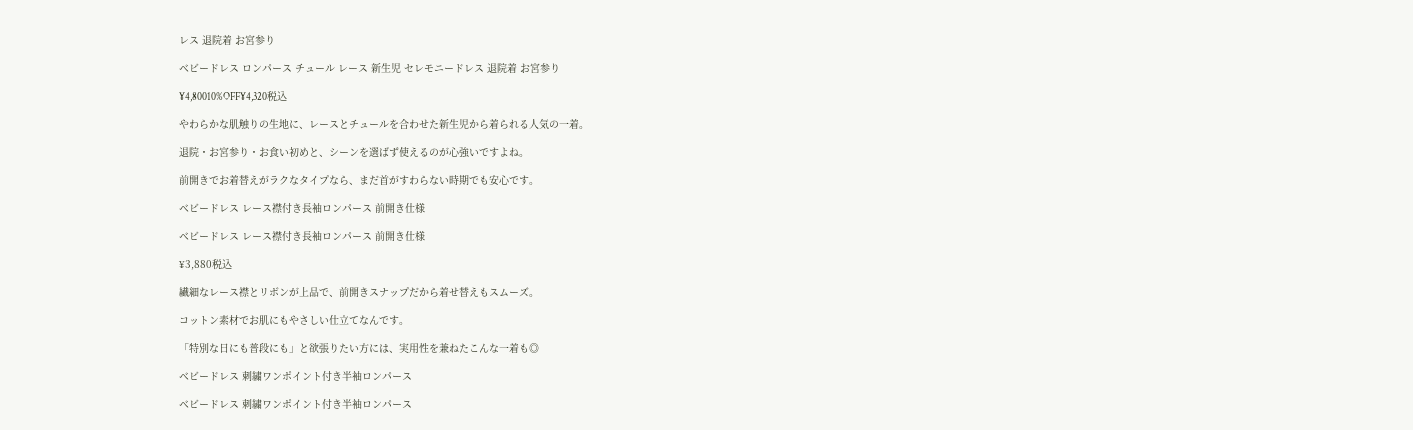レス 退院着 お宮参り

ベビードレス ロンパース チュール レース 新生児 セレモニードレス 退院着 お宮参り

¥4,80010%OFF¥4,320税込

やわらかな肌触りの生地に、レースとチュールを合わせた新生児から着られる人気の一着。

退院・お宮参り・お食い初めと、シーンを選ばず使えるのが心強いですよね。

前開きでお着替えがラクなタイプなら、まだ首がすわらない時期でも安心です。

ベビードレス レース襟付き長袖ロンパース 前開き仕様

ベビードレス レース襟付き長袖ロンパース 前開き仕様

¥3,880税込

繊細なレース襟とリボンが上品で、前開きスナップだから着せ替えもスムーズ。

コットン素材でお肌にもやさしい仕立てなんです。

「特別な日にも普段にも」と欲張りたい方には、実用性を兼ねたこんな一着も◎

ベビードレス 刺繍ワンポイント付き半袖ロンパース

ベビードレス 刺繍ワンポイント付き半袖ロンパース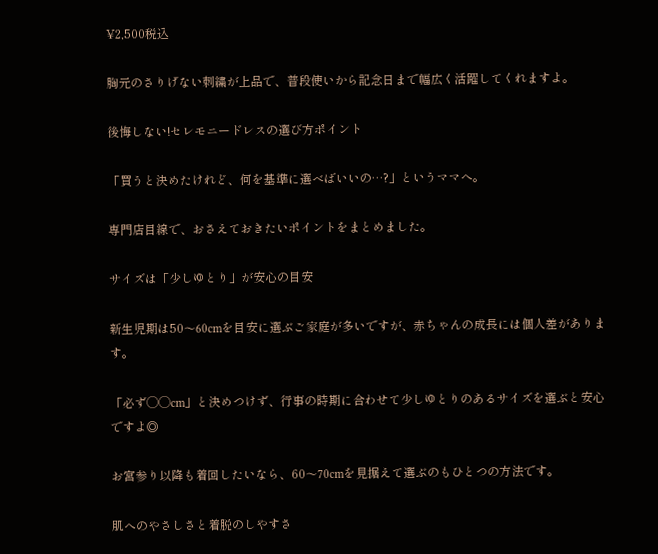¥2,500税込

胸元のさりげない刺繍が上品で、普段使いから記念日まで幅広く活躍してくれますよ。

後悔しない!セレモニードレスの選び方ポイント

「買うと決めたけれど、何を基準に選べばいいの…?」というママへ。

専門店目線で、おさえておきたいポイントをまとめました。

サイズは「少しゆとり」が安心の目安

新生児期は50〜60cmを目安に選ぶご家庭が多いですが、赤ちゃんの成長には個人差があります。

「必ず◯◯cm」と決めつけず、行事の時期に合わせて少しゆとりのあるサイズを選ぶと安心ですよ◎

お宮参り以降も着回したいなら、60〜70cmを見据えて選ぶのもひとつの方法です。

肌へのやさしさと着脱のしやすさ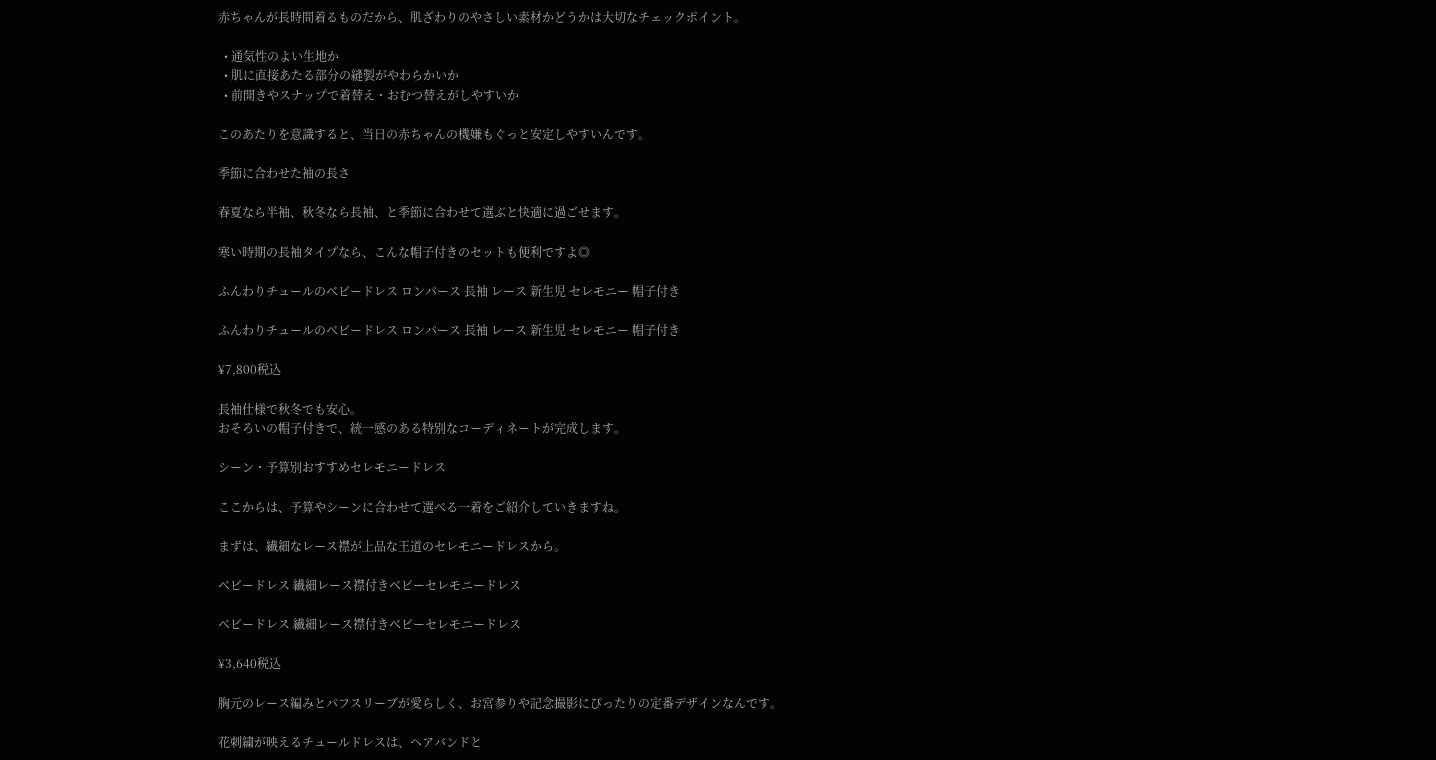赤ちゃんが長時間着るものだから、肌ざわりのやさしい素材かどうかは大切なチェックポイント。

  • 通気性のよい生地か
  • 肌に直接あたる部分の縫製がやわらかいか
  • 前開きやスナップで着替え・おむつ替えがしやすいか

このあたりを意識すると、当日の赤ちゃんの機嫌もぐっと安定しやすいんです。

季節に合わせた袖の長さ

春夏なら半袖、秋冬なら長袖、と季節に合わせて選ぶと快適に過ごせます。

寒い時期の長袖タイプなら、こんな帽子付きのセットも便利ですよ◎

ふんわりチュールのベビードレス ロンパース 長袖 レース 新生児 セレモニー 帽子付き

ふんわりチュールのベビードレス ロンパース 長袖 レース 新生児 セレモニー 帽子付き

¥7,800税込

長袖仕様で秋冬でも安心。
おそろいの帽子付きで、統一感のある特別なコーディネートが完成します。

シーン・予算別おすすめセレモニードレス

ここからは、予算やシーンに合わせて選べる一着をご紹介していきますね。

まずは、繊細なレース襟が上品な王道のセレモニードレスから。

ベビードレス 繊細レース襟付きベビーセレモニードレス

ベビードレス 繊細レース襟付きベビーセレモニードレス

¥3,640税込

胸元のレース編みとパフスリーブが愛らしく、お宮参りや記念撮影にぴったりの定番デザインなんです。

花刺繍が映えるチュールドレスは、ヘアバンドと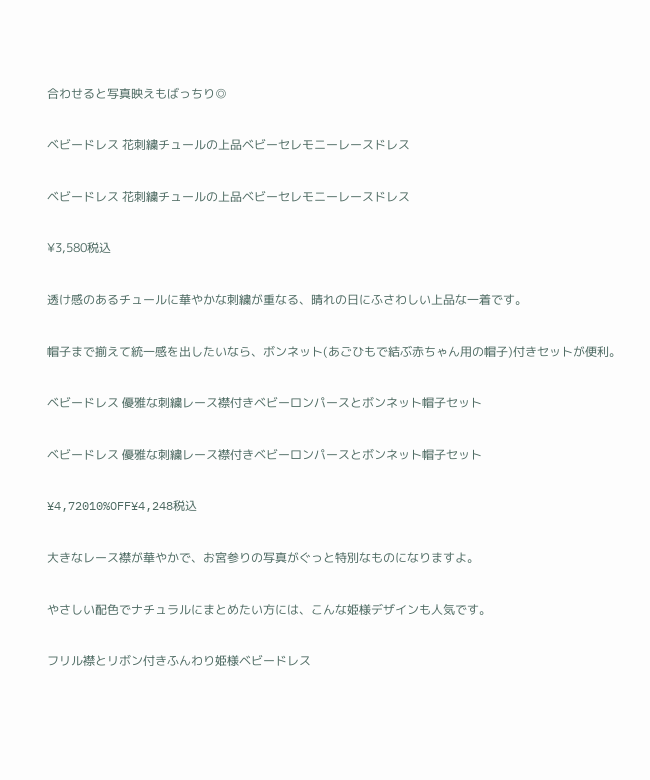合わせると写真映えもばっちり◎

ベビードレス 花刺繍チュールの上品ベビーセレモニーレースドレス

ベビードレス 花刺繍チュールの上品ベビーセレモニーレースドレス

¥3,580税込

透け感のあるチュールに華やかな刺繍が重なる、晴れの日にふさわしい上品な一着です。

帽子まで揃えて統一感を出したいなら、ボンネット(あごひもで結ぶ赤ちゃん用の帽子)付きセットが便利。

ベビードレス 優雅な刺繍レース襟付きベビーロンパースとボンネット帽子セット

ベビードレス 優雅な刺繍レース襟付きベビーロンパースとボンネット帽子セット

¥4,72010%OFF¥4,248税込

大きなレース襟が華やかで、お宮参りの写真がぐっと特別なものになりますよ。

やさしい配色でナチュラルにまとめたい方には、こんな姫様デザインも人気です。

フリル襟とリボン付きふんわり姫様ベビードレス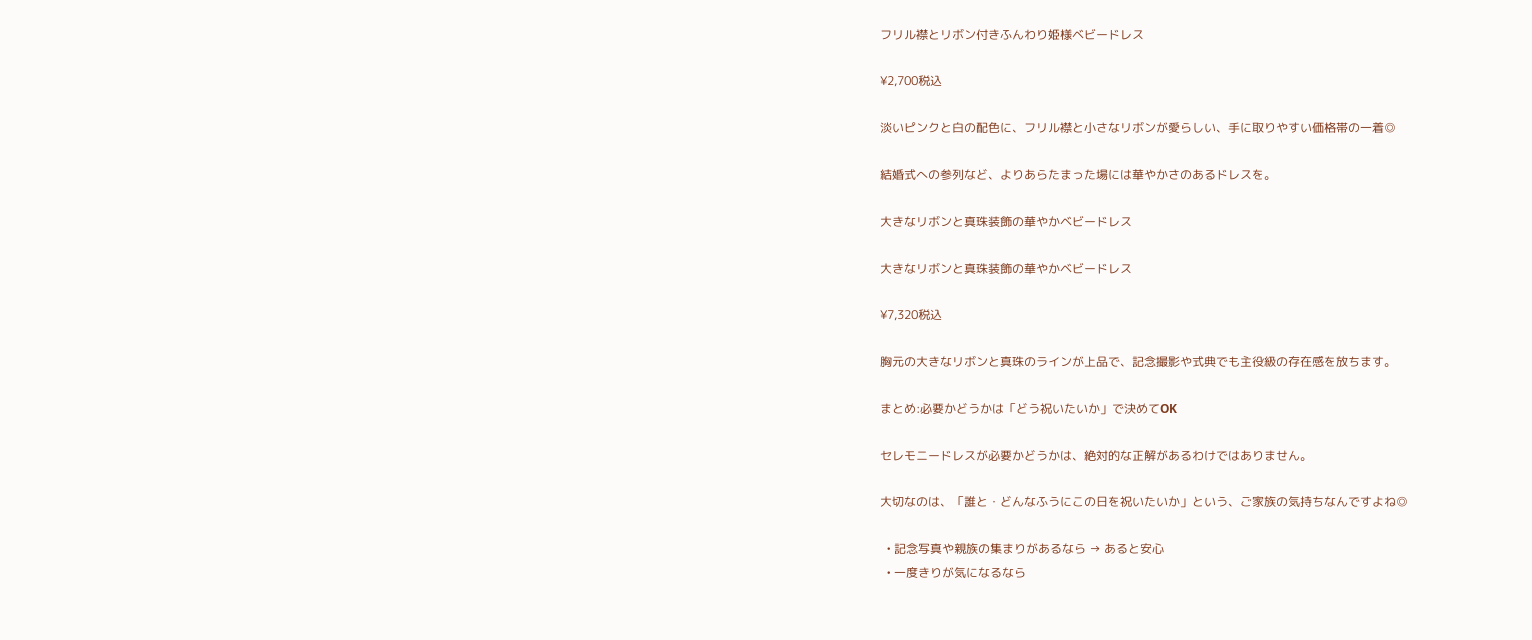フリル襟とリボン付きふんわり姫様ベビードレス

¥2,700税込

淡いピンクと白の配色に、フリル襟と小さなリボンが愛らしい、手に取りやすい価格帯の一着◎

結婚式への参列など、よりあらたまった場には華やかさのあるドレスを。

大きなリボンと真珠装飾の華やかベビードレス

大きなリボンと真珠装飾の華やかベビードレス

¥7,320税込

胸元の大きなリボンと真珠のラインが上品で、記念撮影や式典でも主役級の存在感を放ちます。

まとめ:必要かどうかは「どう祝いたいか」で決めてOK

セレモニードレスが必要かどうかは、絶対的な正解があるわけではありません。

大切なのは、「誰と・どんなふうにこの日を祝いたいか」という、ご家族の気持ちなんですよね◎

  • 記念写真や親族の集まりがあるなら → あると安心
  • 一度きりが気になるなら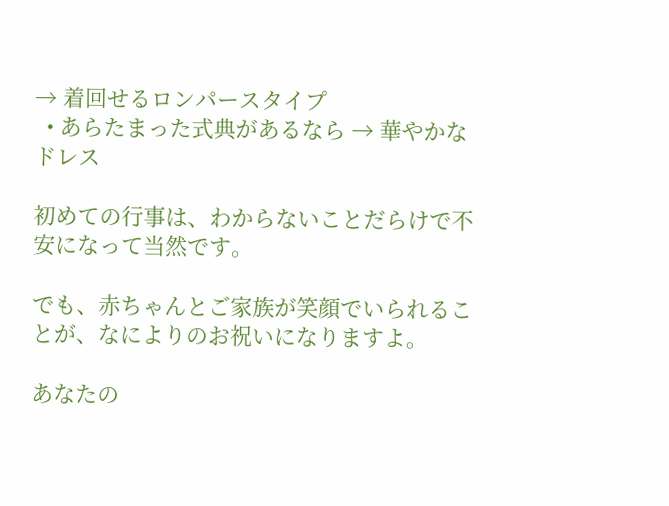→ 着回せるロンパースタイプ
  • あらたまった式典があるなら → 華やかなドレス

初めての行事は、わからないことだらけで不安になって当然です。

でも、赤ちゃんとご家族が笑顔でいられることが、なによりのお祝いになりますよ。

あなたの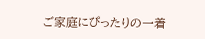ご家庭にぴったりの一着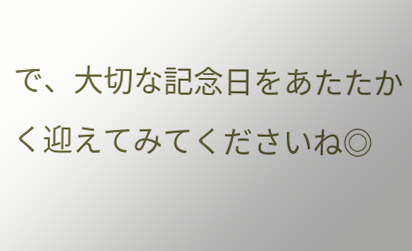で、大切な記念日をあたたかく迎えてみてくださいね◎